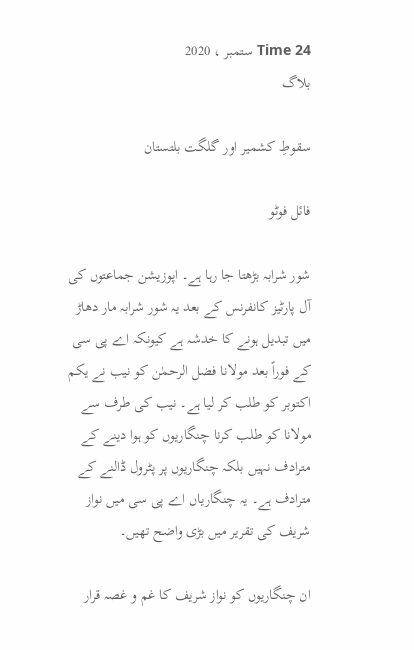Time 24 ستمبر ، 2020
بلاگ

سقوطِ کشمیر اور گلگت بلتستان

فائل فوٹو

شور شرابہ بڑھتا جا رہا ہے۔ اپوزیشن جماعتوں کی آل پارٹیز کانفرنس کے بعد یہ شور شرابہ مار دھاڑ میں تبدیل ہونے کا خدشہ ہے کیونکہ اے پی سی کے فوراً بعد مولانا فضل الرحمٰن کو نیب نے یکم اکتوبر کو طلب کر لیا ہے۔ نیب کی طرف سے مولانا کو طلب کرنا چنگاریوں کو ہوا دینے کے مترادف نہیں بلکہ چنگاریوں پر پٹرول ڈالنے کے مترادف ہے۔ یہ چنگاریاں اے پی سی میں نواز شریف کی تقریر میں بڑی واضح تھیں۔

ان چنگاریوں کو نواز شریف کا غم و غصہ قرار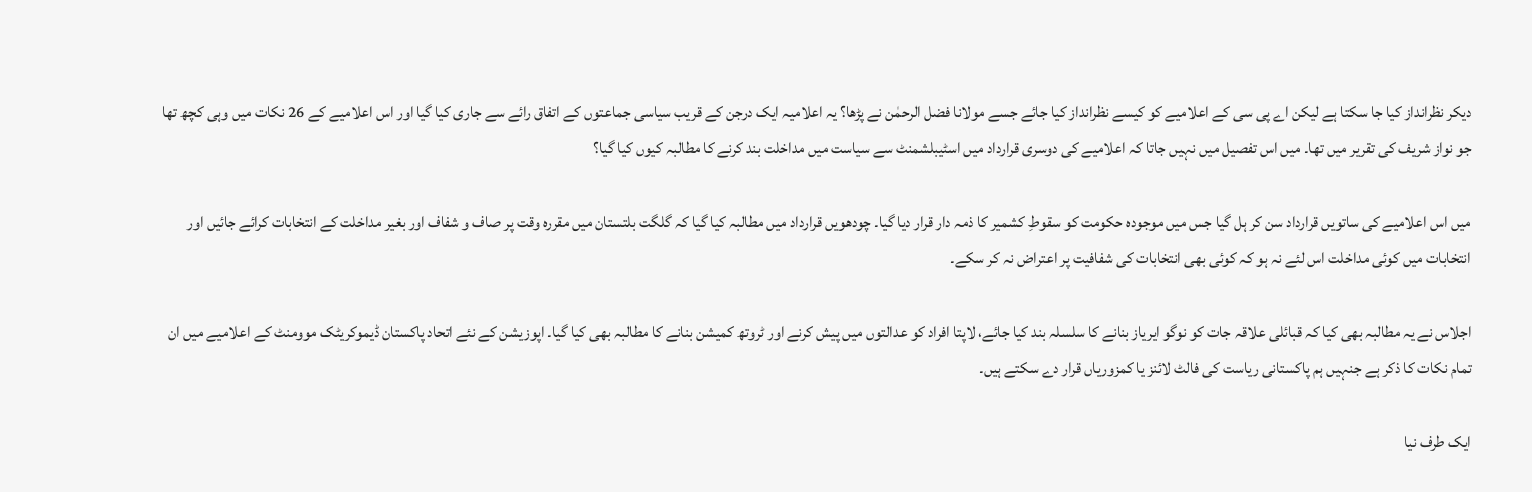دیکر نظرانداز کیا جا سکتا ہے لیکن اے پی سی کے اعلامیے کو کیسے نظرانداز کیا جائے جسے مولانا فضل الرحمٰن نے پڑھا؟ یہ اعلامیہ ایک درجن کے قریب سیاسی جماعتوں کے اتفاق رائے سے جاری کیا گیا اور اس اعلامیے کے 26 نکات میں وہی کچھ تھا جو نواز شریف کی تقریر میں تھا۔ میں اس تفصیل میں نہیں جاتا کہ اعلامیے کی دوسری قرارداد میں اسٹیبلشمنٹ سے سیاست میں مداخلت بند کرنے کا مطالبہ کیوں کیا گیا؟

میں اس اعلامیے کی ساتویں قرارداد سن کر ہل گیا جس میں موجودہ حکومت کو سقوطِ کشمیر کا ذمہ دار قرار دیا گیا۔ چودھویں قرارداد میں مطالبہ کیا گیا کہ گلگت بلتستان میں مقررہ وقت پر صاف و شفاف اور بغیر مداخلت کے انتخابات کرائے جائیں اور انتخابات میں کوئی مداخلت اس لئے نہ ہو کہ کوئی بھی انتخابات کی شفافیت پر اعتراض نہ کر سکے۔

اجلاس نے یہ مطالبہ بھی کیا کہ قبائلی علاقہ جات کو نوگو ایریاز بنانے کا سلسلہ بند کیا جائے، لاپتا افراد کو عدالتوں میں پیش کرنے اور ٹروتھ کمیشن بنانے کا مطالبہ بھی کیا گیا۔ اپوزیشن کے نئے اتحاد پاکستان ڈیموکریٹک موومنٹ کے اعلامیے میں ان تمام نکات کا ذکر ہے جنہیں ہم پاکستانی ریاست کی فالٹ لائنز یا کمزوریاں قرار دے سکتے ہیں۔

ایک طرف نیا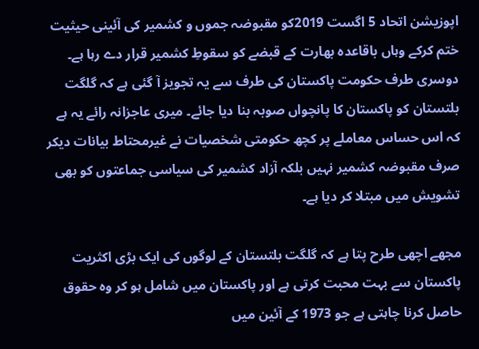اپوزیشن اتحاد 5 اگست 2019کو مقبوضہ جموں و کشمیر کی آئینی حیثیت ختم کرکے وہاں باقاعدہ بھارت کے قبضے کو سقوطِ کشمیر قرار دے رہا ہے۔ دوسری طرف حکومت پاکستان کی طرف سے یہ تجویز آ گئی ہے کہ گلگت بلتستان کو پاکستان کا پانچواں صوبہ بنا دیا جائے۔ میری عاجزانہ رائے یہ ہے کہ اس حساس معاملے پر کچھ حکومتی شخصیات نے غیرمحتاط بیانات دیکر صرف مقبوضہ کشمیر نہیں بلکہ آزاد کشمیر کی سیاسی جماعتوں کو بھی تشویش میں مبتلا کر دیا ہے۔

مجھے اچھی طرح پتا ہے کہ گلگت بلتستان کے لوگوں کی ایک بڑی اکثریت پاکستان سے بہت محبت کرتی ہے اور پاکستان میں شامل ہو کر وہ حقوق حاصل کرنا چاہتی ہے جو 1973 کے آئین میں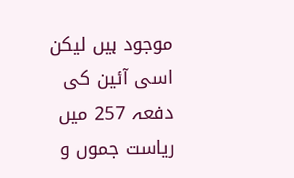موجود ہیں لیکن اسی آئین کی دفعہ 257 میں ریاست جموں و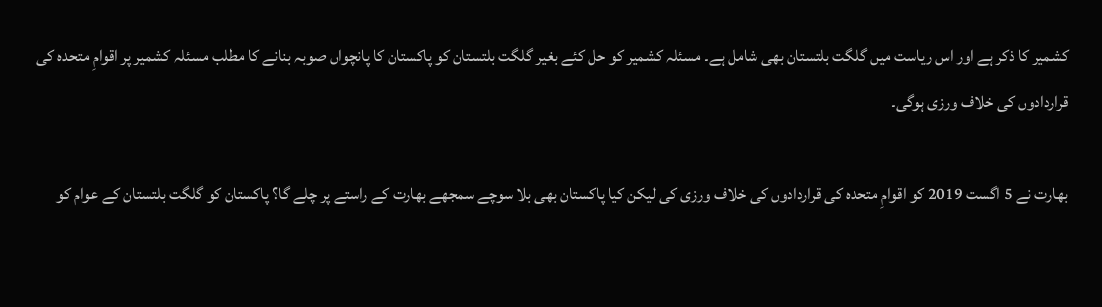کشمیر کا ذکر ہے اور اس ریاست میں گلگت بلتستان بھی شامل ہے۔ مسئلہ کشمیر کو حل کئے بغیر گلگت بلتستان کو پاکستان کا پانچواں صوبہ بنانے کا مطلب مسئلہ کشمیر پر اقوامِ متحدہ کی قراردادوں کی خلاف ورزی ہوگی۔

بھارت نے 5 اگست 2019 کو اقوامِ متحدہ کی قراردادوں کی خلاف ورزی کی لیکن کیا پاکستان بھی بلا سوچے سمجھے بھارت کے راستے پر چلے گا؟ پاکستان کو گلگت بلتستان کے عوام کو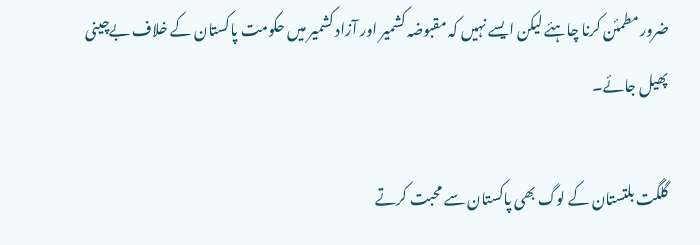ضرور مطمئن کرنا چاہئے لیکن ایسے نہیں کہ مقبوضہ کشمیر اور آزاد کشمیر میں حکومت پاکستان کے خلاف بےچینی پھیل جائے۔

گلگت بلتستان کے لوگ بھی پاکستان سے محبت کرتے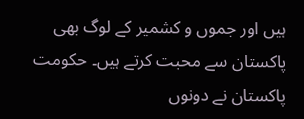ہیں اور جموں و کشمیر کے لوگ بھی پاکستان سے محبت کرتے ہیں۔ حکومت پاکستان نے دونوں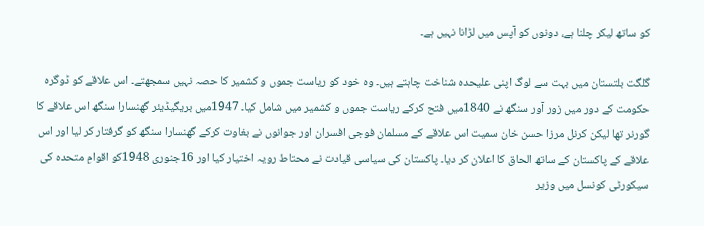کو ساتھ لیکر چلنا ہے، دونوں کو آپس میں لڑانا نہیں ہے۔

گلگت بلتستان میں بہت سے لوگ اپنی علیحدہ شناخت چاہتے ہیں۔ وہ خود کو ریاست جموں و کشمیر کا حصہ نہیں سمجھتے۔ اس علاقے کو ڈوگرہ حکومت کے دور میں زور آور سنگھ نے 1840میں فتح کرکے ریاست جموں و کشمیر میں شامل کیا۔ 1947میں بریگیڈیئر گھنسارا سنگھ اس علاقے کا گورنر تھا لیکن کرنل مرزا حسن خان سمیت اس علاقے کے مسلمان فوجی افسران اور جوانوں نے بغاوت کرکے گھنسارا سنگھ کو گرفتار کر لیا اور اس علاقے کے پاکستان کے ساتھ الحاق کا اعلان کر دیا۔ پاکستان کی سیاسی قیادت نے محتاط رویہ اختیار کیا اور 16جنوری 1948کو اقوامِ متحدہ کی سیکورٹی کونسل میں وزیر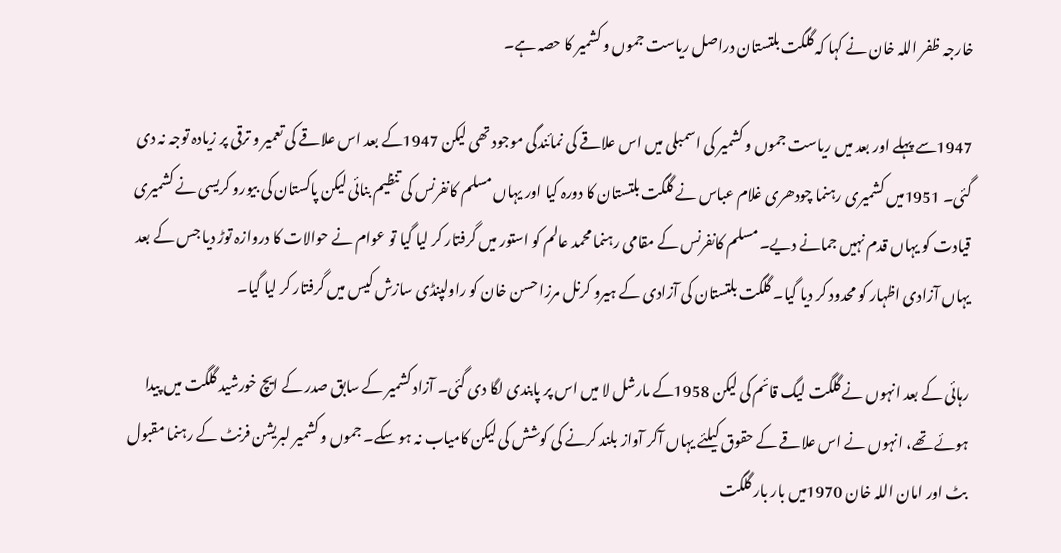خارجہ ظفر اللہ خان نے کہا کہ گلگت بلتستان دراصل ریاست جموں و کشمیر کا حصہ ہے۔

1947سے پہلے اور بعد میں ریاست جموں و کشمیر کی اسمبلی میں اس علاقے کی نمائندگی موجود تھی لیکن 1947کے بعد اس علاقے کی تعمیر و ترقی پر زیادہ توجہ نہ دی گئی۔ 1951میں کشمیری رہنما چودھری غلام عباس نے گلگت بلتستان کا دورہ کیا اور یہاں مسلم کانفرنس کی تنظیم بنائی لیکن پاکستان کی بیورو کریسی نے کشمیری قیادت کو یہاں قدم نہیں جمانے دیے۔ مسلم کانفرنس کے مقامی رہنما محمد عالم کو استور میں گرفتار کر لیا گیا تو عوام نے حوالات کا دروازہ توڑ دیا جس کے بعد یہاں آزادی اظہار کو محدود کر دیا گیا۔ گلگت بلتستان کی آزادی کے ہیرو کرنل مرزا حسن خان کو راولپنڈی سازش کیس میں گرفتار کر لیا گیا۔

رہائی کے بعد انہوں نے گلگت لیگ قائم کی لیکن 1958کے مارشل لا میں اس پر پابندی لگا دی گئی۔ آزاد کشمیر کے سابق صدر کے ایچ خورشید گلگت میں پیدا ہوئے تھے، انہوں نے اس علاقے کے حقوق کیلئے یہاں آکر آواز بلند کرنے کی کوشش کی لیکن کامیاب نہ ہو سکے۔ جموں و کشمیر لبریشن فرنٹ کے رہنما مقبول بٹ اور امان اللہ خان 1970میں بار بار گلگت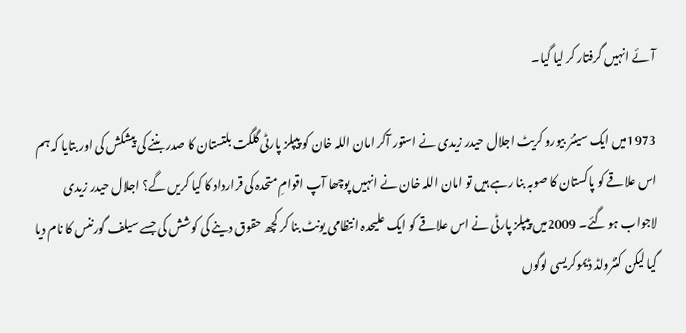آئے انہیں گرفتار کر لیا گیا۔

1973میں ایک سینئر بیورو کریٹ اجلال حیدر زیدی نے استور آکر امان اللہ خان کو پیپلز پارٹی گلگت بلتستان کا صدر بننے کی پیشکش کی اور بتایا کہ ہم اس علاقے کو پاکستان کا صوبہ بنا رہے ہیں تو امان اللہ خان نے انہیں پوچھا آپ اقوامِ متحدہ کی قرارداد کا کیا کریں گے؟ اجلال حیدر زیدی لاجواب ہو گئے۔ 2009میں پیپلز پارٹی نے اس علاقے کو ایک علیحدہ انتظامی یونٹ بنا کر کچھ حقوق دینے کی کوشش کی جسے سیلف گورننس کا نام دیا گیا لیکن کنٹرولڈ ڈیموکریسی لوگوں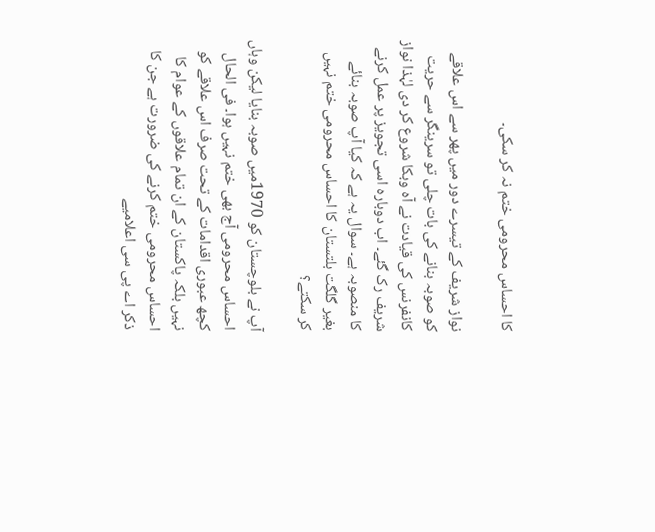کا احساس محرومی ختم نہ کر سکی۔

نواز شریف کے تیسرے دور میں پھر سے اس علاقے کو صوبہ بنانے کی بات چلی تو سرینگر سے حریت کانفرنس کی قیادت نے آہ وبکا شروع کر دی لہٰذا نواز شریف رک گئے۔ اب دوبارہ اسی تجویز پر عمل کرنے کا منصوبہ ہے۔ سوال یہ ہے کہ کیا آپ صوبہ بنائے بغیر گلگت بلتستان کا احساس محرومی ختم نہیں کر سکتے؟

آپ نے بلوچستان کو 1970میں صوبہ بنایا لیکن وہاں احساس محرومی آج بھی ختم نہیں ہوا۔ فی الحال کچھ عبوری اقدامات کے تحت صرف اس علاقے کو نہیں بلکہ پاکستان کے ان تمام علاقوں کے عوام کا احساس محرومی ختم کرنے کی ضرورت ہے جن کا ذکر اے پی سی اعلامیے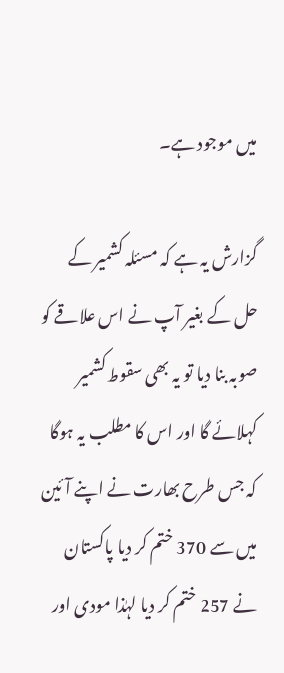میں موجود ہے۔

گزارش یہ ہے کہ مسئلہ کشمیر کے حل کے بغیر آپ نے اس علاقے کو صوبہ بنا دیا تو یہ بھی سقوط کشمیر کہلائے گا اور اس کا مطلب یہ ہوگا کہ جس طرح بھارت نے اپنے آئین میں سے 370 ختم کر دیا پاکستان نے 257 ختم کر دیا لہٰذا مودی اور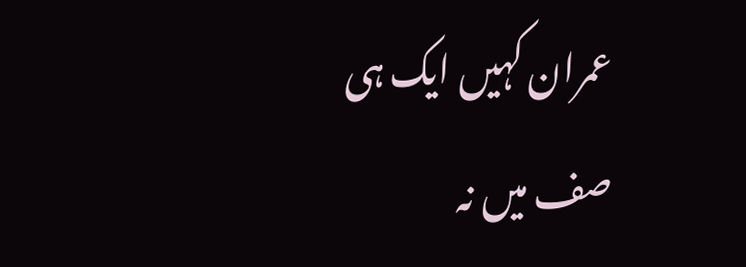عمران کہیں ایک ہی صف میں نہ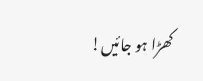کھڑا ہو جائیں!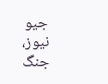جیو نیوز، جنگ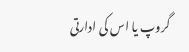گروپ یا اس کی ادارتی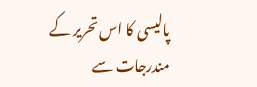پالیسی کا اس تحریر کے مندرجات سے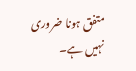متفق ہونا ضروری نہیں ہے۔